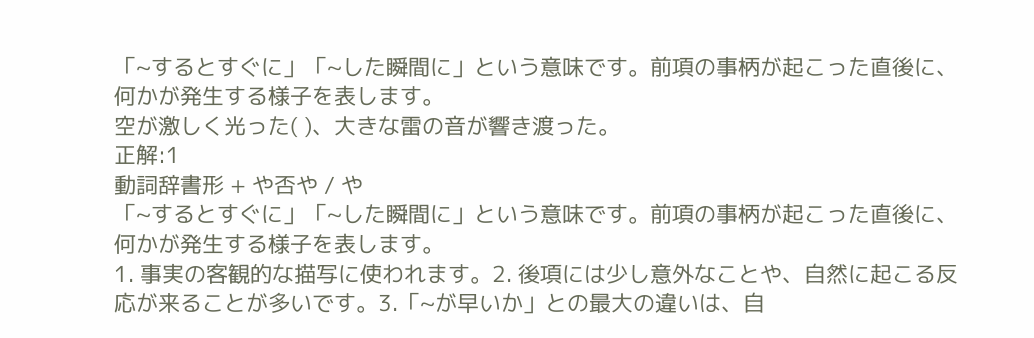「~するとすぐに」「~した瞬間に」という意味です。前項の事柄が起こった直後に、何かが発生する様子を表します。
空が激しく光った( )、大きな雷の音が響き渡った。
正解:1
動詞辞書形 + や否や / や
「~するとすぐに」「~した瞬間に」という意味です。前項の事柄が起こった直後に、何かが発生する様子を表します。
1. 事実の客観的な描写に使われます。2. 後項には少し意外なことや、自然に起こる反応が来ることが多いです。3.「~が早いか」との最大の違いは、自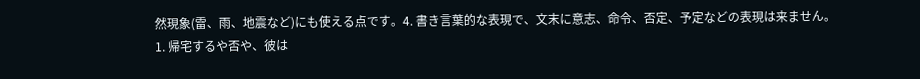然現象(雷、雨、地震など)にも使える点です。4. 書き言葉的な表現で、文末に意志、命令、否定、予定などの表現は来ません。
1. 帰宅するや否や、彼は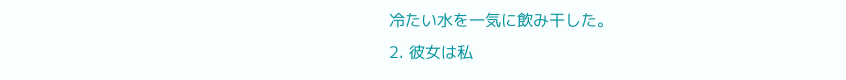冷たい水を一気に飲み干した。
2. 彼女は私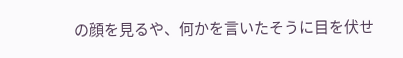の顔を見るや、何かを言いたそうに目を伏せ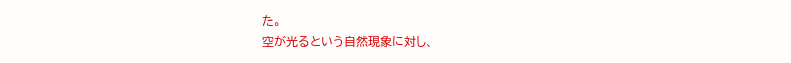た。
空が光るという自然現象に対し、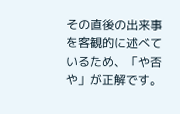その直後の出来事を客観的に述べているため、「や否や」が正解です。